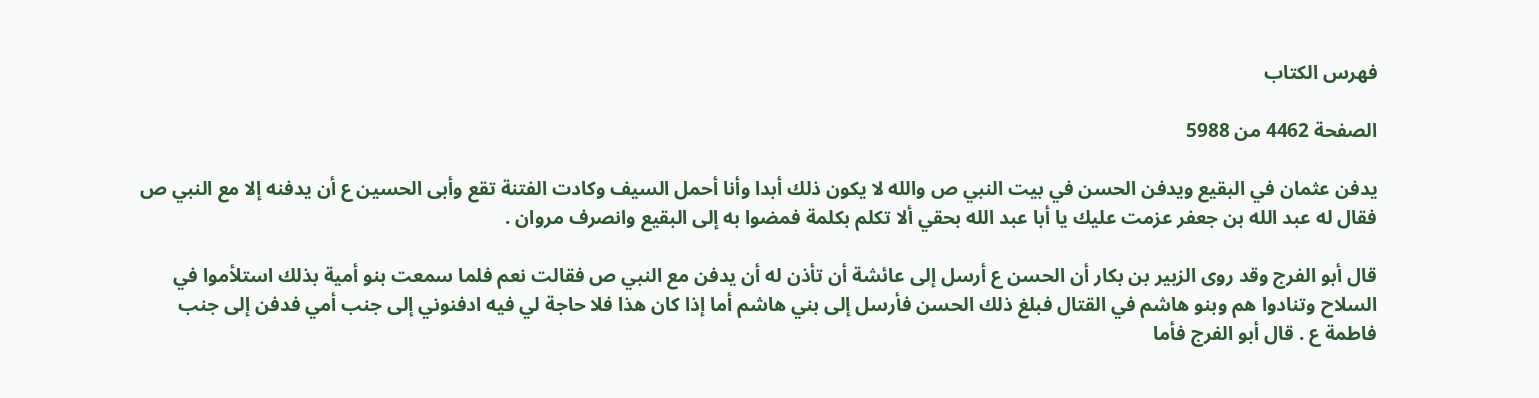فهرس الكتاب

الصفحة 4462 من 5988

يدفن عثمان في البقيع ويدفن الحسن في بيت النبي ص والله لا يكون ذلك أبدا وأنا أحمل السيف وكادت الفتنة تقع وأبى الحسين ع أن يدفنه إلا مع النبي ص فقال له عبد الله بن جعفر عزمت عليك يا أبا عبد الله بحقي ألا تكلم بكلمة فمضوا به إلى البقيع وانصرف مروان .

قال أبو الفرج وقد روى الزبير بن بكار أن الحسن ع أرسل إلى عائشة أن تأذن له أن يدفن مع النبي ص فقالت نعم فلما سمعت بنو أمية بذلك استلأموا في السلاح وتنادوا هم وبنو هاشم في القتال فبلغ ذلك الحسن فأرسل إلى بني هاشم أما إذا كان هذا فلا حاجة لي فيه ادفنوني إلى جنب أمي فدفن إلى جنب فاطمة ع . قال أبو الفرج فأما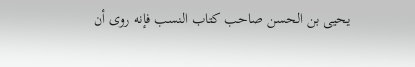يحيى بن الحسن صاحب كتاب النسب فإنه روى أن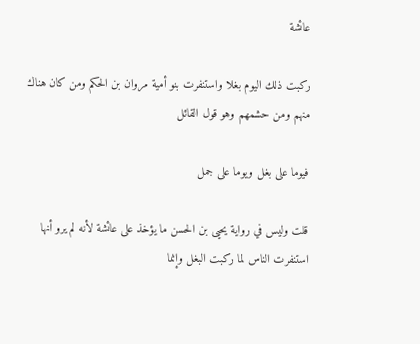عائشة

ركبت ذلك اليوم بغلا واستنفرت بنو أمية مروان بن الحكم ومن كان هناك منهم ومن حشمهم وهو قول القائل

فيوما على بغل ويوما على جمل

قلت وليس في رواية يحيى بن الحسن ما يؤخذ على عائشة لأنه لم يرو أنها استنفرت الناس لما ركبت البغل وإنما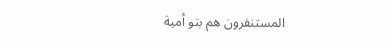المستنفرون هم بنو أمية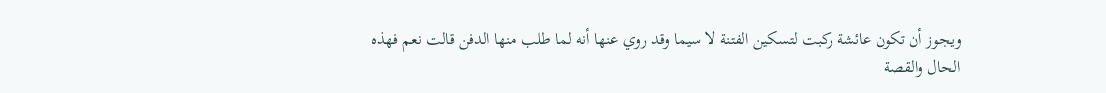ويجوز أن تكون عائشة ركبت لتسكين الفتنة لا سيما وقد روي عنها أنه لما طلب منها الدفن قالت نعم فهذه الحال والقصة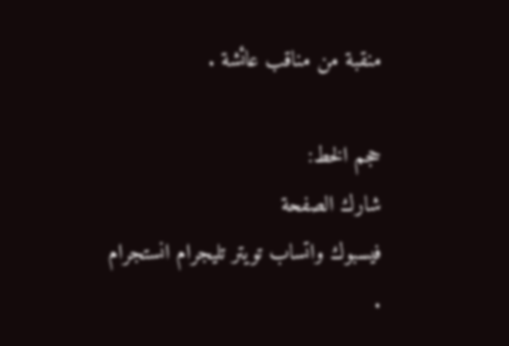منقبة من مناقب عائشة .

حجم الخط:
شارك الصفحة
فيسبوك واتساب تويتر تليجرام انستجرام
.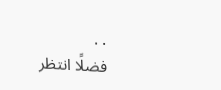. .
فضلًا انتظر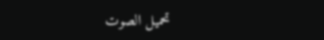تحميل الصوت